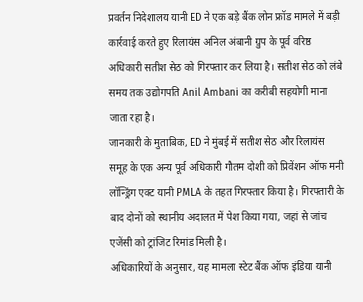प्रवर्तन निदेशालय यानी ED ने एक बड़े बैंक लोन फ्रॉड मामले में बड़ी कार्रवाई करते हुए रिलायंस अनिल अंबानी ग्रुप के पूर्व वरिष्ठ अधिकारी सतीश सेठ को गिरफ्तार कर लिया है। सतीश सेठ को लंबे समय तक उद्योगपति Anil Ambani का करीबी सहयोगी माना जाता रहा है।
जानकारी के मुताबिक, ED ने मुंबई में सतीश सेठ और रिलायंस समूह के एक अन्य पूर्व अधिकारी गौतम दोशी को प्रिवेंशन ऑफ मनी लॉन्ड्रिंग एक्ट यानी PMLA के तहत गिरफ्तार किया है। गिरफ्तारी के बाद दोनों को स्थानीय अदालत में पेश किया गया, जहां से जांच एजेंसी को ट्रांजिट रिमांड मिली है।
अधिकारियों के अनुसार, यह मामला स्टेट बैंक ऑफ इंडिया यानी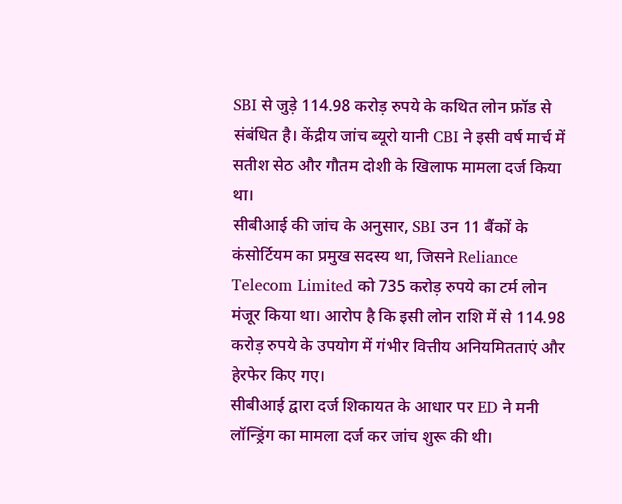SBI से जुड़े 114.98 करोड़ रुपये के कथित लोन फ्रॉड से संबंधित है। केंद्रीय जांच ब्यूरो यानी CBI ने इसी वर्ष मार्च में सतीश सेठ और गौतम दोशी के खिलाफ मामला दर्ज किया था।
सीबीआई की जांच के अनुसार, SBI उन 11 बैंकों के कंसोर्टियम का प्रमुख सदस्य था, जिसने Reliance Telecom Limited को 735 करोड़ रुपये का टर्म लोन मंजूर किया था। आरोप है कि इसी लोन राशि में से 114.98 करोड़ रुपये के उपयोग में गंभीर वित्तीय अनियमितताएं और हेरफेर किए गए।
सीबीआई द्वारा दर्ज शिकायत के आधार पर ED ने मनी लॉन्ड्रिंग का मामला दर्ज कर जांच शुरू की थी।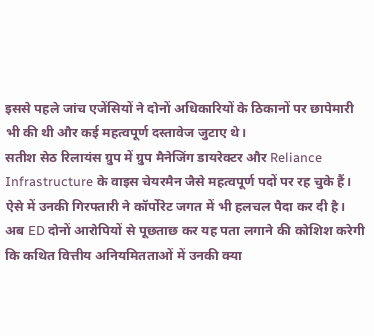इससे पहले जांच एजेंसियों ने दोनों अधिकारियों के ठिकानों पर छापेमारी भी की थी और कई महत्वपूर्ण दस्तावेज जुटाए थे।
सतीश सेठ रिलायंस ग्रुप में ग्रुप मैनेजिंग डायरेक्टर और Reliance Infrastructure के वाइस चेयरमैन जैसे महत्वपूर्ण पदों पर रह चुके हैं। ऐसे में उनकी गिरफ्तारी ने कॉर्पोरेट जगत में भी हलचल पैदा कर दी है।
अब ED दोनों आरोपियों से पूछताछ कर यह पता लगाने की कोशिश करेगी कि कथित वित्तीय अनियमितताओं में उनकी क्या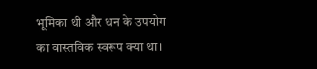भूमिका थी और धन के उपयोग का वास्तविक स्वरूप क्या था।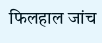फिलहाल जांच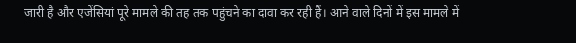जारी है और एजेंसियां पूरे मामले की तह तक पहुंचने का दावा कर रही हैं। आने वाले दिनों में इस मामले में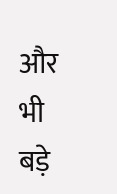और भी बड़े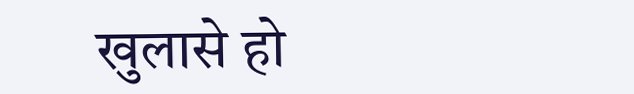खुलासे हो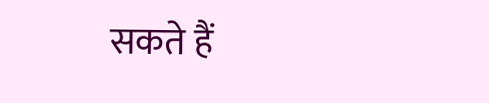सकते हैं